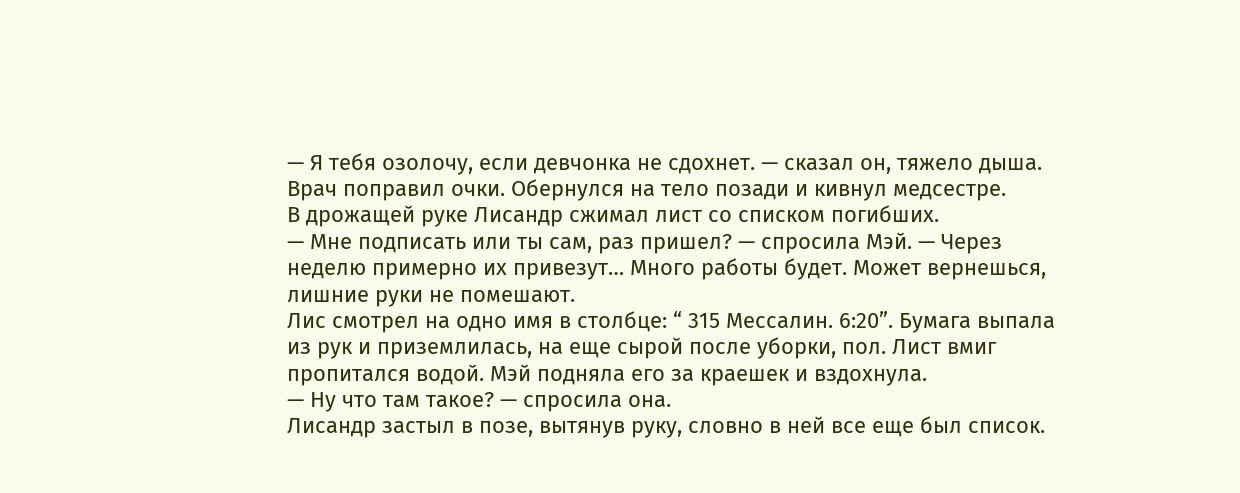— Я тебя озолочу, если девчонка не сдохнет. — сказал он, тяжело дыша.
Врач поправил очки. Обернулся на тело позади и кивнул медсестре.
В дрожащей руке Лисандр сжимал лист со списком погибших.
— Мне подписать или ты сам, раз пришел? — спросила Мэй. — Через неделю примерно их привезут… Много работы будет. Может вернешься, лишние руки не помешают.
Лис смотрел на одно имя в столбце: “ 315 Мессалин. 6:20”. Бумага выпала из рук и приземлилась, на еще сырой после уборки, пол. Лист вмиг пропитался водой. Мэй подняла его за краешек и вздохнула.
— Ну что там такое? — спросила она.
Лисандр застыл в позе, вытянув руку, словно в ней все еще был список.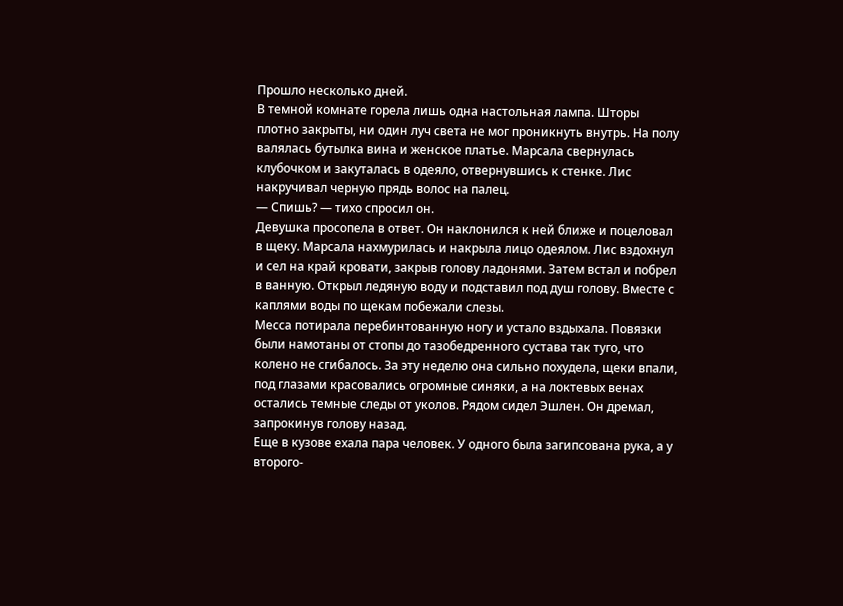Прошло несколько дней.
В темной комнате горела лишь одна настольная лампа. Шторы плотно закрыты, ни один луч света не мог проникнуть внутрь. На полу валялась бутылка вина и женское платье. Марсала свернулась клубочком и закуталась в одеяло, отвернувшись к стенке. Лис накручивал черную прядь волос на палец.
— Спишь? — тихо спросил он.
Девушка просопела в ответ. Он наклонился к ней ближе и поцеловал в щеку. Марсала нахмурилась и накрыла лицо одеялом. Лис вздохнул и сел на край кровати, закрыв голову ладонями. Затем встал и побрел в ванную. Открыл ледяную воду и подставил под душ голову. Вместе с каплями воды по щекам побежали слезы.
Месса потирала перебинтованную ногу и устало вздыхала. Повязки были намотаны от стопы до тазобедренного сустава так туго, что колено не сгибалось. За эту неделю она сильно похудела, щеки впали, под глазами красовались огромные синяки, а на локтевых венах остались темные следы от уколов. Рядом сидел Эшлен. Он дремал, запрокинув голову назад.
Еще в кузове ехала пара человек. У одного была загипсована рука, а у второго-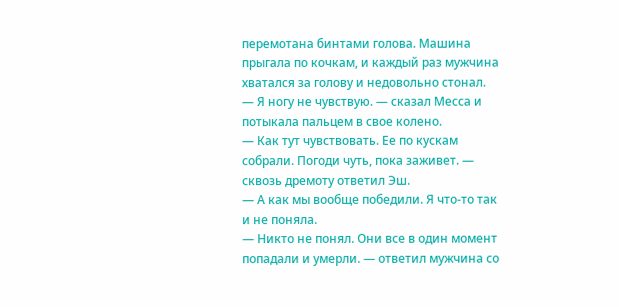перемотана бинтами голова. Машина прыгала по кочкам, и каждый раз мужчина хватался за голову и недовольно стонал.
— Я ногу не чувствую. — сказал Месса и потыкала пальцем в свое колено.
— Как тут чувствовать. Ее по кускам собрали. Погоди чуть, пока заживет. — сквозь дремоту ответил Эш.
— А как мы вообще победили. Я что-то так и не поняла.
— Никто не понял. Они все в один момент попадали и умерли. — ответил мужчина со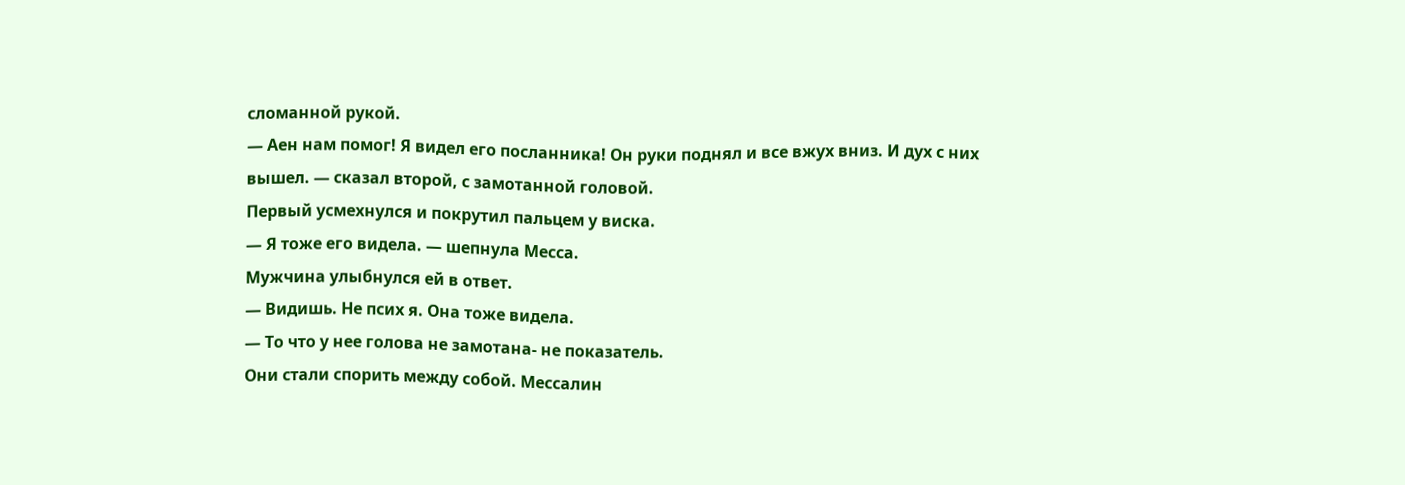сломанной рукой.
— Аен нам помог! Я видел его посланника! Он руки поднял и все вжух вниз. И дух с них вышел. — сказал второй, с замотанной головой.
Первый усмехнулся и покрутил пальцем у виска.
— Я тоже его видела. — шепнула Месса.
Мужчина улыбнулся ей в ответ.
— Видишь. Не псих я. Она тоже видела.
— То что у нее голова не замотана- не показатель.
Они стали спорить между собой. Мессалин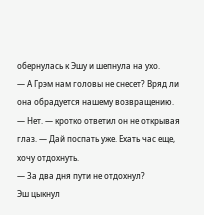обернулась к Эшу и шепнула на ухо.
— А Грэм нам головы не снесет? Вряд ли она обрадуется нашему возвращению.
— Нет. — кротко ответил он не открывая глаз. — Дай поспать уже. Ехать час еще, хочу отдохнуть.
— За два дня пути не отдохнул?
Эш цыкнул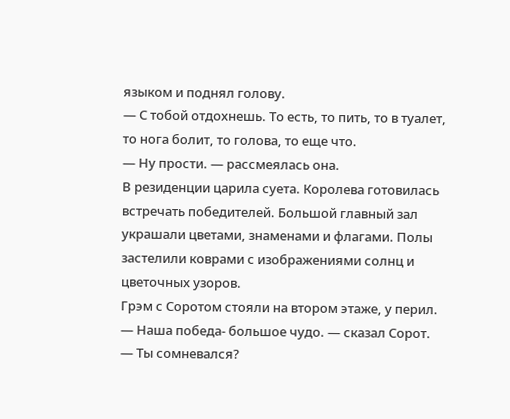языком и поднял голову.
— С тобой отдохнешь. То есть, то пить, то в туалет, то нога болит, то голова, то еще что.
— Ну прости. — рассмеялась она.
В резиденции царила суета. Королева готовилась встречать победителей. Большой главный зал украшали цветами, знаменами и флагами. Полы застелили коврами с изображениями солнц и цветочных узоров.
Грэм с Соротом стояли на втором этаже, у перил.
— Наша победа- большое чудо. — сказал Сорот.
— Ты сомневался?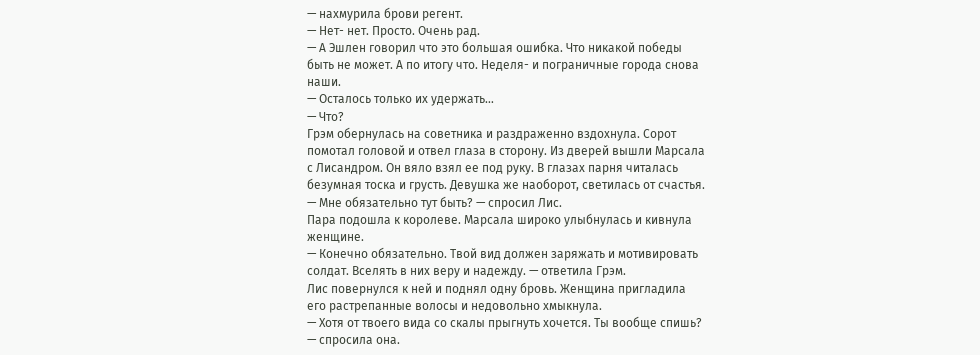— нахмурила брови регент.
— Нет- нет. Просто. Очень рад.
— А Эшлен говорил что это большая ошибка. Что никакой победы быть не может. А по итогу что. Неделя- и пограничные города снова наши.
— Осталось только их удержать…
— Что?
Грэм обернулась на советника и раздраженно вздохнула. Сорот помотал головой и отвел глаза в сторону. Из дверей вышли Марсала с Лисандром. Он вяло взял ее под руку. В глазах парня читалась безумная тоска и грусть. Девушка же наоборот, светилась от счастья.
— Мне обязательно тут быть? — спросил Лис.
Пара подошла к королеве. Марсала широко улыбнулась и кивнула женщине.
— Конечно обязательно. Твой вид должен заряжать и мотивировать солдат. Вселять в них веру и надежду. — ответила Грэм.
Лис повернулся к ней и поднял одну бровь. Женщина пригладила его растрепанные волосы и недовольно хмыкнула.
— Хотя от твоего вида со скалы прыгнуть хочется. Ты вообще спишь? — спросила она.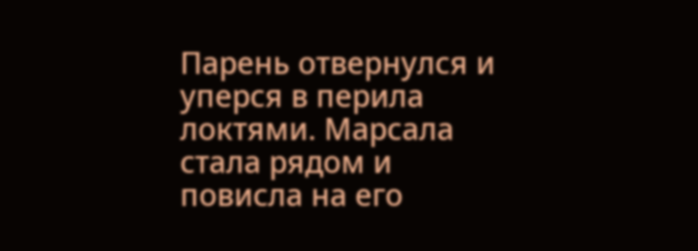Парень отвернулся и уперся в перила локтями. Марсала стала рядом и повисла на его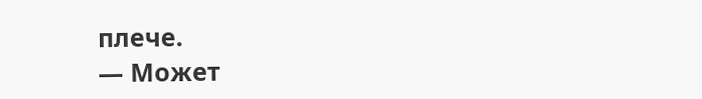плече.
— Может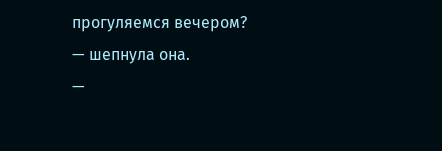прогуляемся вечером? — шепнула она.
—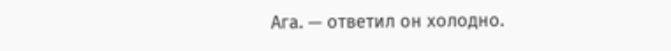Ага. — ответил он холодно.